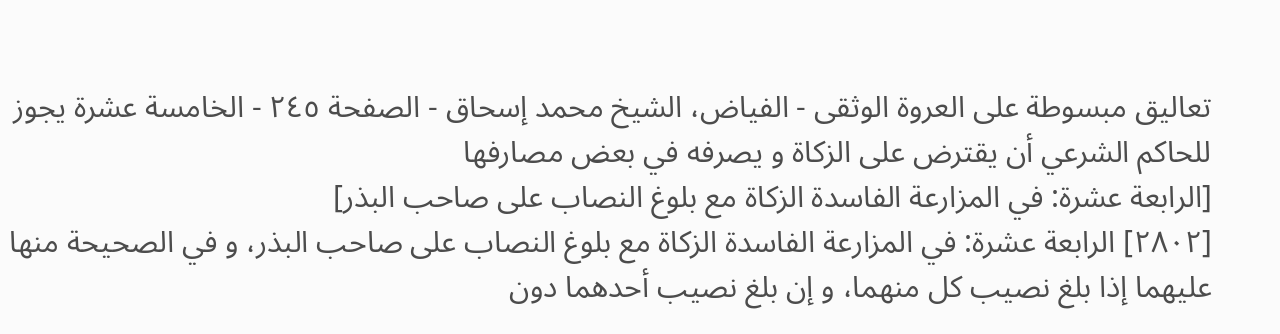تعاليق مبسوطة على العروة الوثقى - الفياض، الشيخ محمد إسحاق - الصفحة ٢٤٥ - الخامسة عشرة يجوز للحاكم الشرعي أن يقترض على الزكاة و يصرفه في بعض مصارفها
[الرابعة عشرة: في المزارعة الفاسدة الزكاة مع بلوغ النصاب على صاحب البذر]
[٢٨٠٢] الرابعة عشرة: في المزارعة الفاسدة الزكاة مع بلوغ النصاب على صاحب البذر، و في الصحيحة منها عليهما إذا بلغ نصيب كل منهما، و إن بلغ نصيب أحدهما دون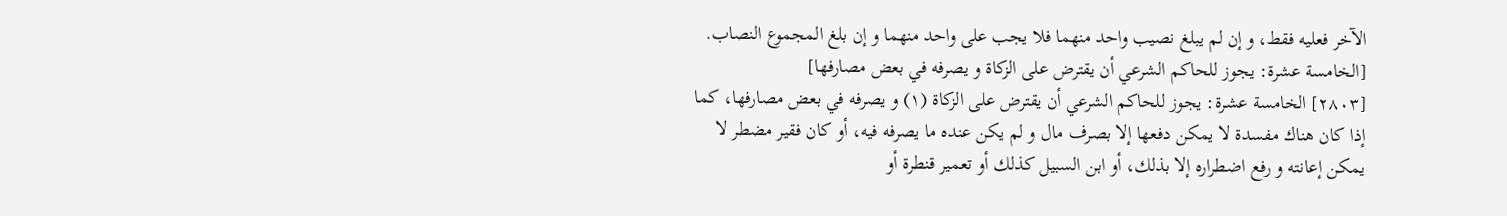الآخر فعليه فقط، و إن لم يبلغ نصيب واحد منهما فلا يجب على واحد منهما و إن بلغ المجموع النصاب.
[الخامسة عشرة: يجوز للحاكم الشرعي أن يقترض على الزكاة و يصرفه في بعض مصارفها]
[٢٨٠٣] الخامسة عشرة: يجوز للحاكم الشرعي أن يقترض على الزكاة (١) و يصرفه في بعض مصارفها، كما إذا كان هناك مفسدة لا يمكن دفعها إلا بصرف مال و لم يكن عنده ما يصرفه فيه، أو كان فقير مضطر لا يمكن إعانته و رفع اضطراره إلا بذلك، أو ابن السبيل كذلك أو تعمير قنطرة أو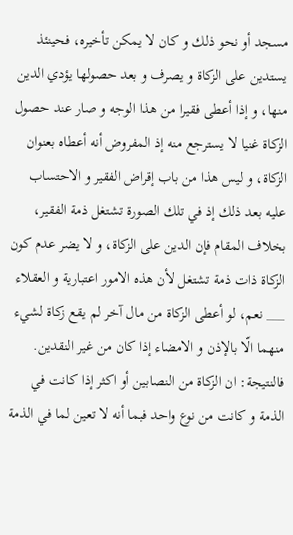مسجد أو نحو ذلك و كان لا يمكن تأخيره، فحينئذ يستدين على الزكاة و يصرف و بعد حصولها يؤدي الدين منها، و إذا أعطى فقيرا من هذا الوجه و صار عند حصول الزكاة غنيا لا يسترجع منه إذ المفروض أنه أعطاه بعنوان الزكاة، و ليس هذا من باب إقراض الفقير و الاحتساب عليه بعد ذلك إذ في تلك الصورة تشتغل ذمة الفقير، بخلاف المقام فإن الدين على الزكاة، و لا يضر عدم كون الزكاة ذات ذمة تشتغل لأن هذه الامور اعتبارية و العقلاء ___ نعم، لو أعطى الزكاة من مال آخر لم يقع زكاة لشيء منهما الّا بالإذن و الامضاء إذا كان من غير النقدين.
فالنتيجة: ان الزكاة من النصابين أو اكثر إذا كانت في الذمة و كانت من نوع واحد فبما أنه لا تعين لما في الذمة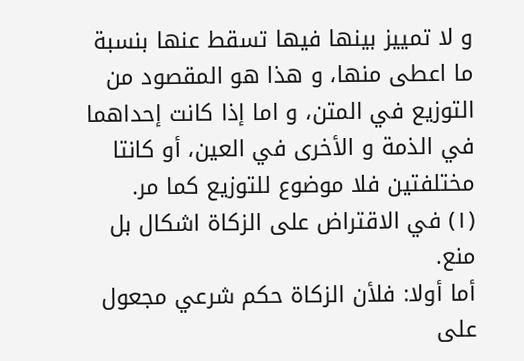و لا تمييز بينها فيها تسقط عنها بنسبة ما اعطى منها، و هذا هو المقصود من التوزيع في المتن، و اما إذا كانت إحداهما في الذمة و الأخرى في العين، أو كانتا مختلفتين فلا موضوع للتوزيع كما مر.
(١) في الاقتراض على الزكاة اشكال بل منع.
أما أولا: فلأن الزكاة حكم شرعي مجعول على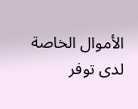الأموال الخاصة لدى توفر